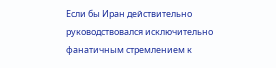Если бы Иран действительно руководствовался исключительно фанатичным стремлением к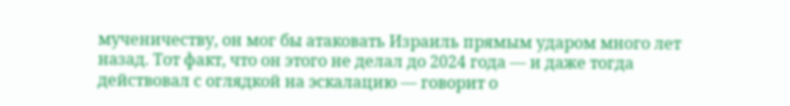мученичеству, он мог бы атаковать Израиль прямым ударом много лет назад. Тот факт, что он этого не делал до 2024 года — и даже тогда действовал с оглядкой на эскалацию — говорит о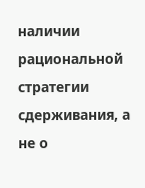наличии рациональной стратегии сдерживания, а не о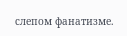слепом фанатизме.